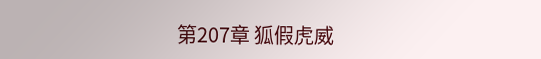第207章 狐假虎威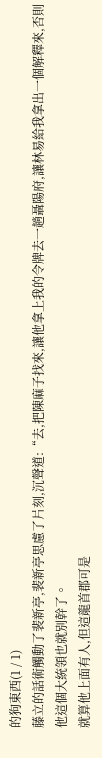的狗東西(1 / 1)
藤立的話術觸動了裴新亭,裴新亭思慮了片刻,沉聲道:“去,把陳麻子找來,讓他拿上我的令牌去一趟聶陽府,讓林易給我拿出一個解釋來,否則他這個大統領也就別幹了。
就算他上面有人,但這龍首郡可是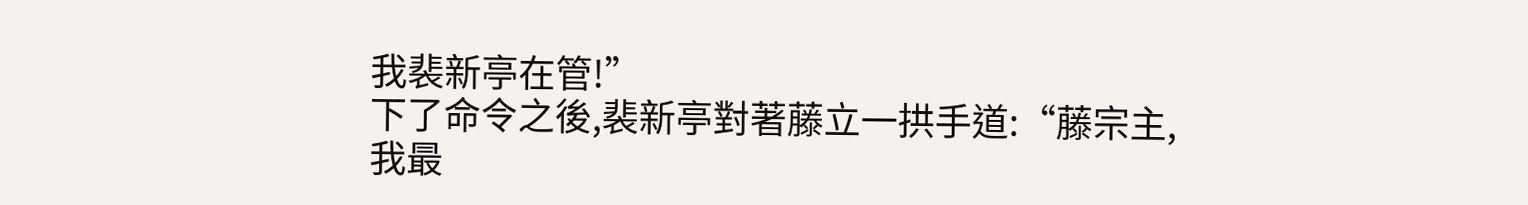我裴新亭在管!”
下了命令之後,裴新亭對著藤立一拱手道:“藤宗主,我最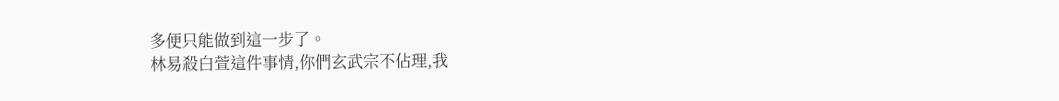多便只能做到這一步了。
林易殺白萱這件事情,你們玄武宗不佔理,我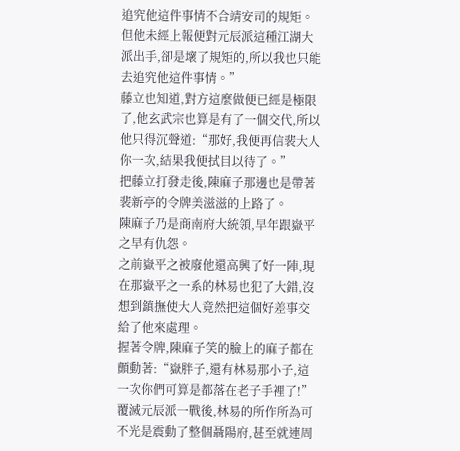追究他這件事情不合靖安司的規矩。
但他未經上報便對元辰派這種江湖大派出手,卻是壞了規矩的,所以我也只能去追究他這件事情。”
藤立也知道,對方這麼做便已經是極限了,他玄武宗也算是有了一個交代,所以他只得沉聲道:“那好,我便再信裴大人你一次,結果我便拭目以待了。”
把藤立打發走後,陳麻子那邊也是帶著裴新亭的令牌美滋滋的上路了。
陳麻子乃是商南府大統領,早年跟嶽平之早有仇怨。
之前嶽平之被廢他還高興了好一陣,現在那嶽平之一系的林易也犯了大錯,沒想到鎮撫使大人竟然把這個好差事交給了他來處理。
握著令牌,陳麻子笑的臉上的麻子都在顫動著:“嶽胖子,還有林易那小子,這一次你們可算是都落在老子手裡了!”
覆滅元辰派一戰後,林易的所作所為可不光是震動了整個聶陽府,甚至就連周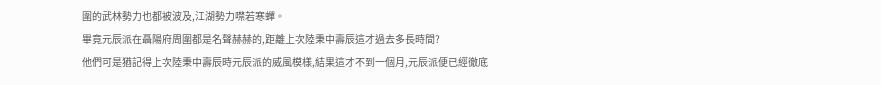圍的武林勢力也都被波及,江湖勢力噤若寒蟬。
畢竟元辰派在聶陽府周圍都是名聲赫赫的,距離上次陸秉中壽辰這才過去多長時間?
他們可是猶記得上次陸秉中壽辰時元辰派的威風模樣,結果這才不到一個月,元辰派便已經徹底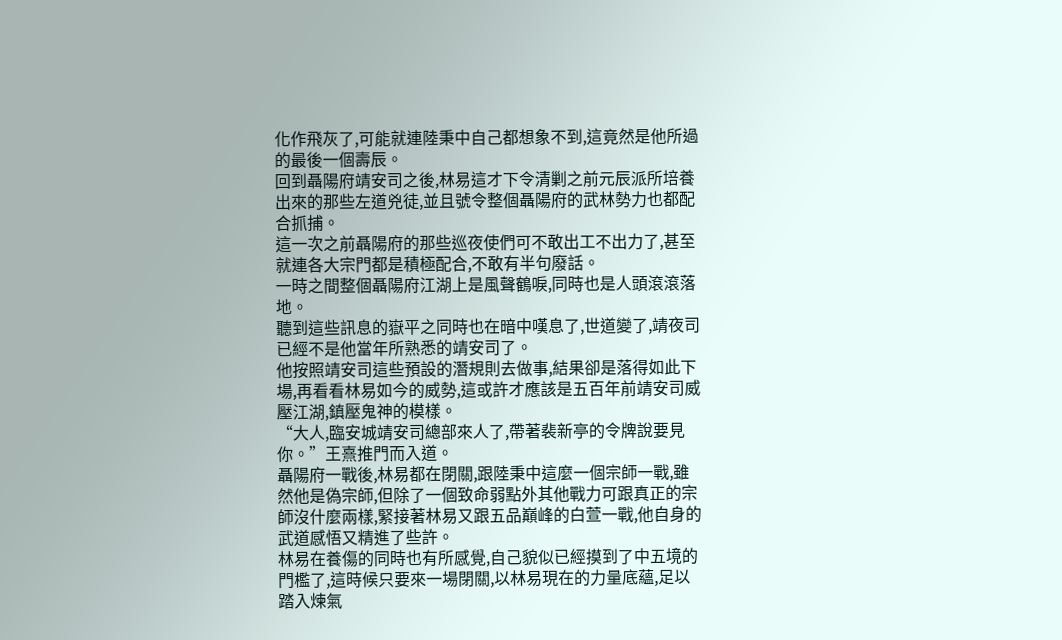化作飛灰了,可能就連陸秉中自己都想象不到,這竟然是他所過的最後一個壽辰。
回到聶陽府靖安司之後,林易這才下令清剿之前元辰派所培養出來的那些左道兇徒,並且號令整個聶陽府的武林勢力也都配合抓捕。
這一次之前聶陽府的那些巡夜使們可不敢出工不出力了,甚至就連各大宗門都是積極配合,不敢有半句廢話。
一時之間整個聶陽府江湖上是風聲鶴唳,同時也是人頭滾滾落地。
聽到這些訊息的嶽平之同時也在暗中嘆息了,世道變了,靖夜司已經不是他當年所熟悉的靖安司了。
他按照靖安司這些預設的潛規則去做事,結果卻是落得如此下場,再看看林易如今的威勢,這或許才應該是五百年前靖安司威壓江湖,鎮壓鬼神的模樣。
“大人,臨安城靖安司總部來人了,帶著裴新亭的令牌說要見你。”王熹推門而入道。
聶陽府一戰後,林易都在閉關,跟陸秉中這麼一個宗師一戰,雖然他是偽宗師,但除了一個致命弱點外其他戰力可跟真正的宗師沒什麼兩樣,緊接著林易又跟五品巔峰的白萱一戰,他自身的武道感悟又精進了些許。
林易在養傷的同時也有所感覺,自己貌似已經摸到了中五境的門檻了,這時候只要來一場閉關,以林易現在的力量底蘊,足以踏入煉氣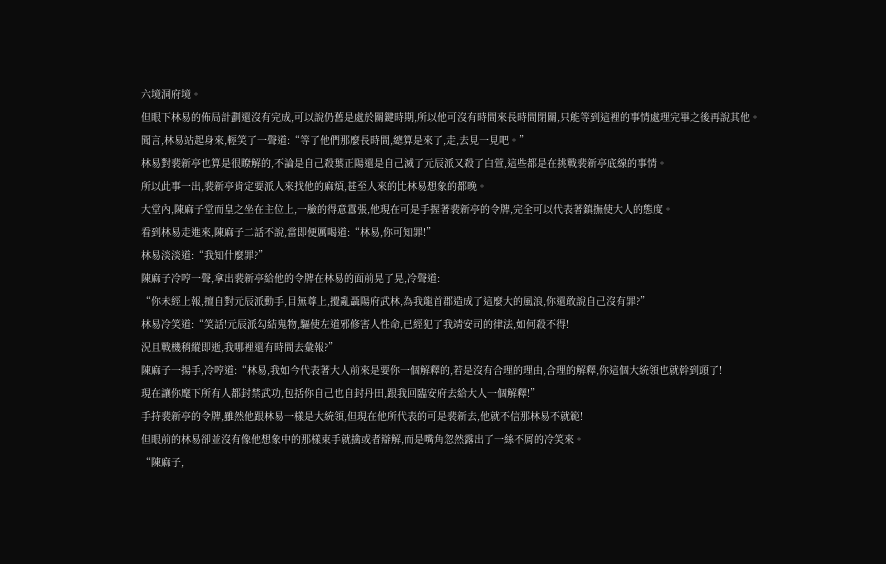六境洞府境。
但眼下林易的佈局計劃還沒有完成,可以說仍舊是處於關鍵時期,所以他可沒有時間來長時間閉關,只能等到這裡的事情處理完畢之後再說其他。
聞言,林易站起身來,輕笑了一聲道:“等了他們那麼長時間,總算是來了,走,去見一見吧。”
林易對裴新亭也算是很瞭解的,不論是自己殺葉正陽還是自己滅了元辰派又殺了白萱,這些都是在挑戰裴新亭底線的事情。
所以此事一出,裴新亭肯定要派人來找他的麻煩,甚至人來的比林易想象的都晚。
大堂內,陳麻子堂而皇之坐在主位上,一臉的得意囂張,他現在可是手握著裴新亭的令牌,完全可以代表著鎮撫使大人的態度。
看到林易走進來,陳麻子二話不說,當即便厲喝道:“林易,你可知罪!”
林易淡淡道:“我知什麼罪?”
陳麻子冷哼一聲,拿出裴新亭給他的令牌在林易的面前晃了晃,冷聲道:
“你未經上報,擅自對元辰派動手,目無尊上,攪亂聶陽府武林,為我龍首郡造成了這麼大的風浪,你還敢說自己沒有罪?”
林易冷笑道:“笑話!元辰派勾結鬼物,驅使左道邪修害人性命,已經犯了我靖安司的律法,如何殺不得!
況且戰機稍縱即逝,我哪裡還有時間去彙報?”
陳麻子一揚手,冷哼道:“林易,我如今代表著大人前來是要你一個解釋的,若是沒有合理的理由,合理的解釋,你這個大統領也就幹到頭了!
現在讓你麾下所有人都封禁武功,包括你自己也自封丹田,跟我回臨安府去給大人一個解釋!”
手持裴新亭的令牌,雖然他跟林易一樣是大統領,但現在他所代表的可是裴新去,他就不信那林易不就範!
但眼前的林易卻並沒有像他想象中的那樣束手就擒或者辯解,而是嘴角忽然露出了一絲不屑的冷笑來。
“陳麻子,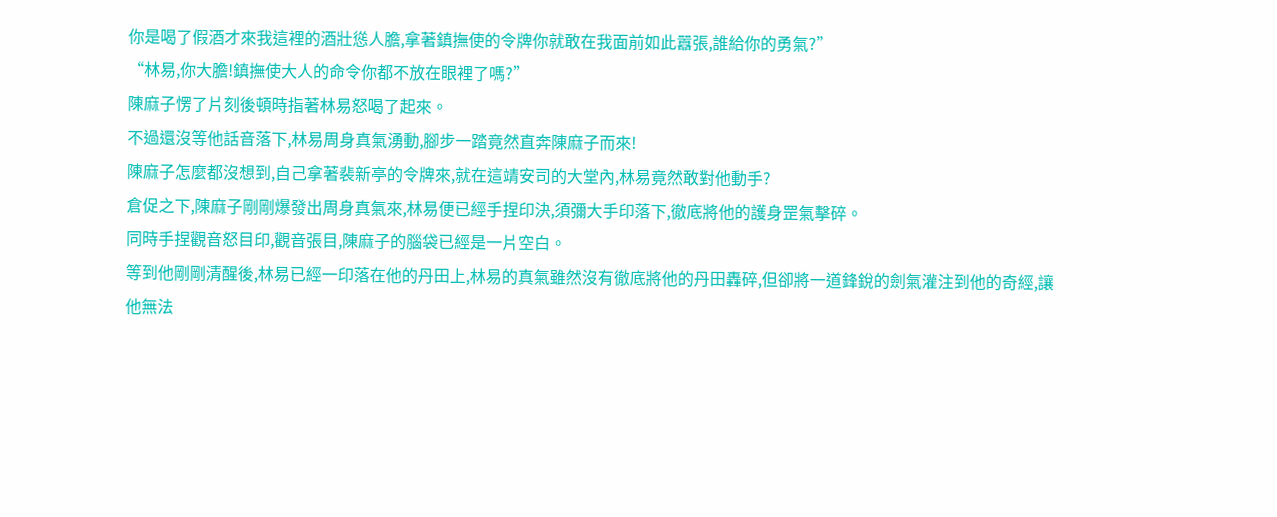你是喝了假酒才來我這裡的酒壯慫人膽,拿著鎮撫使的令牌你就敢在我面前如此囂張,誰給你的勇氣?”
“林易,你大膽!鎮撫使大人的命令你都不放在眼裡了嗎?”
陳麻子愣了片刻後頓時指著林易怒喝了起來。
不過還沒等他話音落下,林易周身真氣湧動,腳步一踏竟然直奔陳麻子而來!
陳麻子怎麼都沒想到,自己拿著裴新亭的令牌來,就在這靖安司的大堂內,林易竟然敢對他動手?
倉促之下,陳麻子剛剛爆發出周身真氣來,林易便已經手捏印決,須彌大手印落下,徹底將他的護身罡氣擊碎。
同時手捏觀音怒目印,觀音張目,陳麻子的腦袋已經是一片空白。
等到他剛剛清醒後,林易已經一印落在他的丹田上,林易的真氣雖然沒有徹底將他的丹田轟碎,但卻將一道鋒銳的劍氣灌注到他的奇經,讓他無法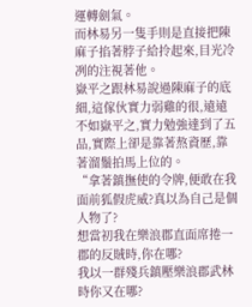運轉劍氣。
而林易另一隻手則是直接把陳麻子掐著脖子給拎起來,目光冷冽的注視著他。
嶽平之跟林易說過陳麻子的底細,這傢伙實力弱雞的很,遠遠不如嶽平之,實力勉強達到了五品,實際上卻是靠著熬資歷,靠著溜鬚拍馬上位的。
“拿著鎮撫使的令牌,便敢在我面前狐假虎威?真以為自己是個人物了?
想當初我在樂浪郡直面席捲一郡的反賊時,你在哪?
我以一群殘兵鎮壓樂浪郡武林時你又在哪?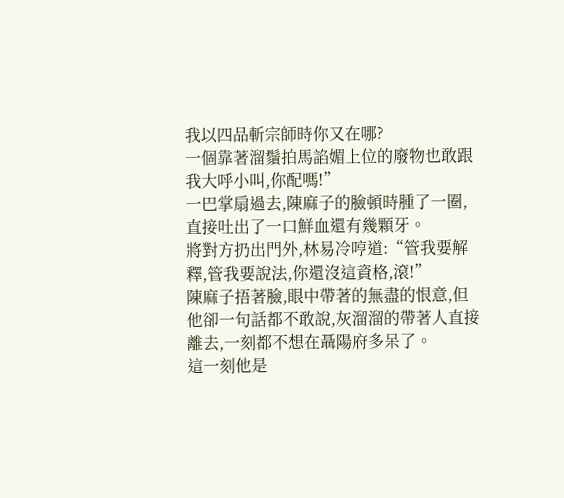我以四品斬宗師時你又在哪?
一個靠著溜鬚拍馬諂媚上位的廢物也敢跟我大呼小叫,你配嗎!”
一巴掌扇過去,陳麻子的臉頓時腫了一圈,直接吐出了一口鮮血還有幾顆牙。
將對方扔出門外,林易冷哼道:“管我要解釋,管我要說法,你還沒這資格,滾!”
陳麻子捂著臉,眼中帶著的無盡的恨意,但他卻一句話都不敢說,灰溜溜的帶著人直接離去,一刻都不想在聶陽府多呆了。
這一刻他是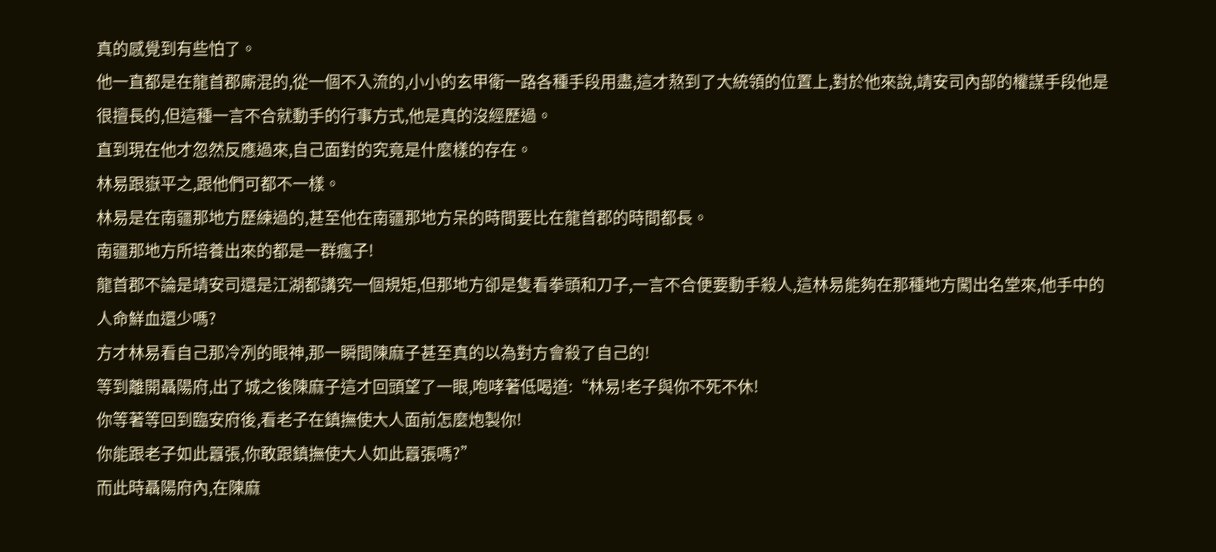真的感覺到有些怕了。
他一直都是在龍首郡廝混的,從一個不入流的,小小的玄甲衛一路各種手段用盡,這才熬到了大統領的位置上,對於他來說,靖安司內部的權謀手段他是很擅長的,但這種一言不合就動手的行事方式,他是真的沒經歷過。
直到現在他才忽然反應過來,自己面對的究竟是什麼樣的存在。
林易跟嶽平之,跟他們可都不一樣。
林易是在南疆那地方歷練過的,甚至他在南疆那地方呆的時間要比在龍首郡的時間都長。
南疆那地方所培養出來的都是一群瘋子!
龍首郡不論是靖安司還是江湖都講究一個規矩,但那地方卻是隻看拳頭和刀子,一言不合便要動手殺人,這林易能夠在那種地方闖出名堂來,他手中的人命鮮血還少嗎?
方才林易看自己那冷冽的眼神,那一瞬間陳麻子甚至真的以為對方會殺了自己的!
等到離開聶陽府,出了城之後陳麻子這才回頭望了一眼,咆哮著低喝道:“林易!老子與你不死不休!
你等著等回到臨安府後,看老子在鎮撫使大人面前怎麼炮製你!
你能跟老子如此囂張,你敢跟鎮撫使大人如此囂張嗎?”
而此時聶陽府內,在陳麻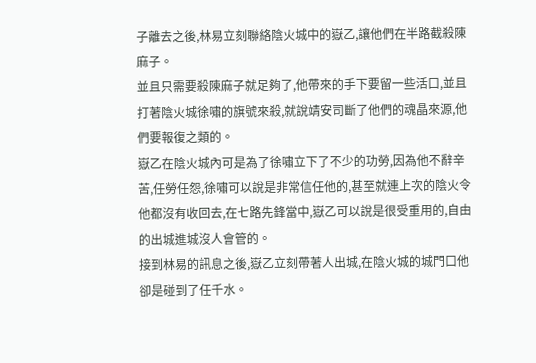子離去之後,林易立刻聯絡陰火城中的嶽乙,讓他們在半路截殺陳麻子。
並且只需要殺陳麻子就足夠了,他帶來的手下要留一些活口,並且打著陰火城徐嘯的旗號來殺,就說靖安司斷了他們的魂晶來源,他們要報復之類的。
嶽乙在陰火城內可是為了徐嘯立下了不少的功勞,因為他不辭辛苦,任勞任怨,徐嘯可以說是非常信任他的,甚至就連上次的陰火令他都沒有收回去,在七路先鋒當中,嶽乙可以說是很受重用的,自由的出城進城沒人會管的。
接到林易的訊息之後,嶽乙立刻帶著人出城,在陰火城的城門口他卻是碰到了任千水。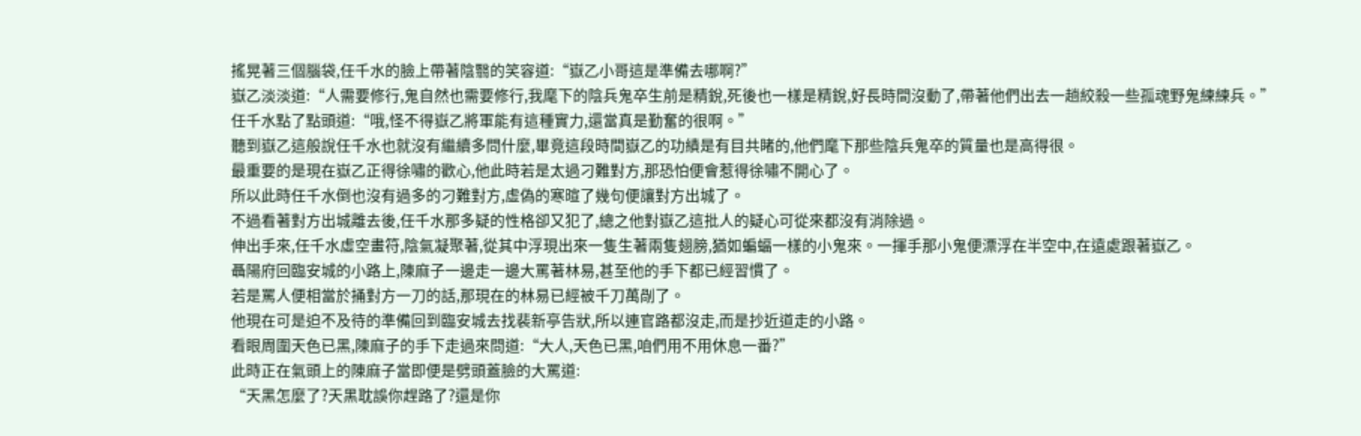搖晃著三個腦袋,任千水的臉上帶著陰翳的笑容道:“嶽乙小哥這是準備去哪啊?”
嶽乙淡淡道:“人需要修行,鬼自然也需要修行,我麾下的陰兵鬼卒生前是精銳,死後也一樣是精銳,好長時間沒動了,帶著他們出去一趟絞殺一些孤魂野鬼練練兵。”
任千水點了點頭道:“哦,怪不得嶽乙將軍能有這種實力,還當真是勤奮的很啊。”
聽到嶽乙這般說任千水也就沒有繼續多問什麼,畢竟這段時間嶽乙的功績是有目共睹的,他們麾下那些陰兵鬼卒的質量也是高得很。
最重要的是現在嶽乙正得徐嘯的歡心,他此時若是太過刁難對方,那恐怕便會惹得徐嘯不開心了。
所以此時任千水倒也沒有過多的刁難對方,虛偽的寒暄了幾句便讓對方出城了。
不過看著對方出城離去後,任千水那多疑的性格卻又犯了,總之他對嶽乙這批人的疑心可從來都沒有消除過。
伸出手來,任千水虛空畫符,陰氣凝聚著,從其中浮現出來一隻生著兩隻翅膀,猶如蝙蝠一樣的小鬼來。一揮手那小鬼便漂浮在半空中,在遠處跟著嶽乙。
聶陽府回臨安城的小路上,陳麻子一邊走一邊大罵著林易,甚至他的手下都已經習慣了。
若是罵人便相當於捅對方一刀的話,那現在的林易已經被千刀萬剮了。
他現在可是迫不及待的準備回到臨安城去找裴新亭告狀,所以連官路都沒走,而是抄近道走的小路。
看眼周圍天色已黑,陳麻子的手下走過來問道:“大人,天色已黑,咱們用不用休息一番?”
此時正在氣頭上的陳麻子當即便是劈頭蓋臉的大罵道:
“天黑怎麼了?天黑耽誤你趕路了?還是你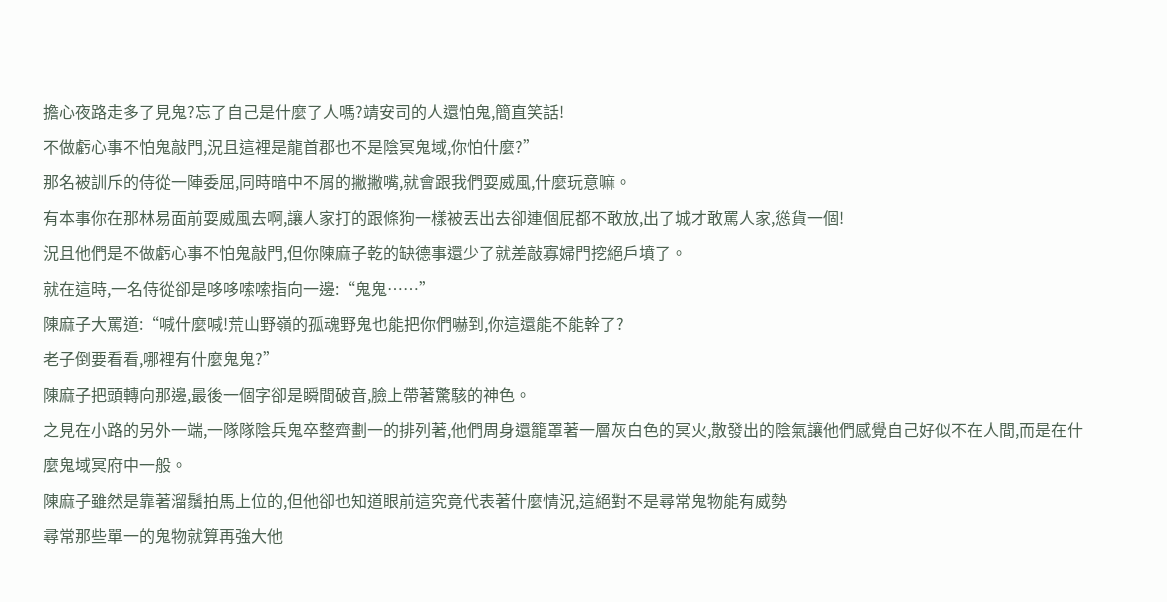擔心夜路走多了見鬼?忘了自己是什麼了人嗎?靖安司的人還怕鬼,簡直笑話!
不做虧心事不怕鬼敲門,況且這裡是龍首郡也不是陰冥鬼域,你怕什麼?”
那名被訓斥的侍從一陣委屈,同時暗中不屑的撇撇嘴,就會跟我們耍威風,什麼玩意嘛。
有本事你在那林易面前耍威風去啊,讓人家打的跟條狗一樣被丟出去卻連個屁都不敢放,出了城才敢罵人家,慫貨一個!
況且他們是不做虧心事不怕鬼敲門,但你陳麻子乾的缺德事還少了就差敲寡婦門挖絕戶墳了。
就在這時,一名侍從卻是哆哆嗦嗦指向一邊:“鬼鬼……”
陳麻子大罵道:“喊什麼喊!荒山野嶺的孤魂野鬼也能把你們嚇到,你這還能不能幹了?
老子倒要看看,哪裡有什麼鬼鬼?”
陳麻子把頭轉向那邊,最後一個字卻是瞬間破音,臉上帶著驚駭的神色。
之見在小路的另外一端,一隊隊陰兵鬼卒整齊劃一的排列著,他們周身還籠罩著一層灰白色的冥火,散發出的陰氣讓他們感覺自己好似不在人間,而是在什麼鬼域冥府中一般。
陳麻子雖然是靠著溜鬚拍馬上位的,但他卻也知道眼前這究竟代表著什麼情況,這絕對不是尋常鬼物能有威勢
尋常那些單一的鬼物就算再強大他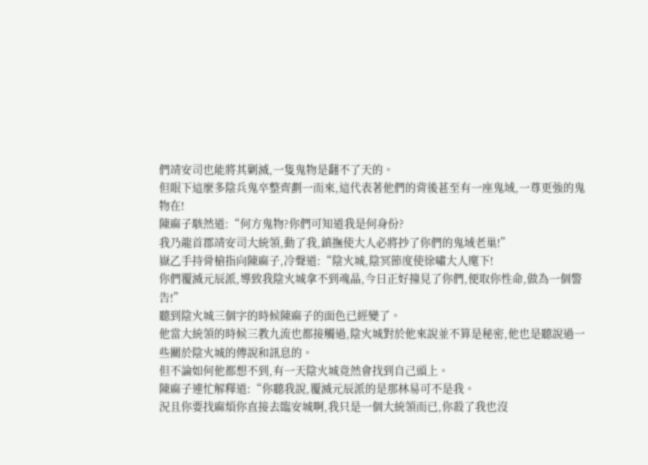們靖安司也能將其剿滅,一隻鬼物是翻不了天的。
但眼下這麼多陰兵鬼卒整齊劃一而來,這代表著他們的背後甚至有一座鬼域,一尊更強的鬼物在!
陳麻子駭然道:“何方鬼物?你們可知道我是何身份?
我乃龍首郡靖安司大統領,動了我,鎮撫使大人必將抄了你們的鬼域老巢!”
嶽乙手持骨槍指向陳麻子,冷聲道:“陰火城,陰冥節度使徐嘯大人麾下!
你們覆滅元辰派,導致我陰火城拿不到魂晶,今日正好撞見了你們,便取你性命,做為一個警告!”
聽到陰火城三個字的時候陳麻子的面色已經變了。
他當大統領的時候三教九流也都接觸過,陰火城對於他來說並不算是秘密,他也是聽說過一些關於陰火城的傳說和訊息的。
但不論如何他都想不到,有一天陰火城竟然會找到自己頭上。
陳麻子連忙解釋道:“你聽我說,覆滅元辰派的是那林易可不是我。
況且你要找麻煩你直接去臨安城啊,我只是一個大統領而已,你殺了我也沒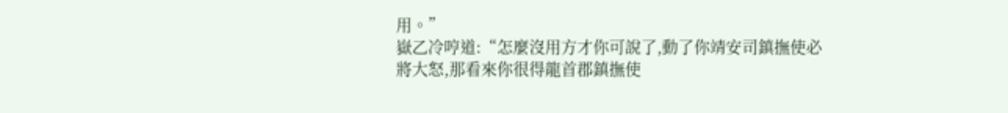用。”
嶽乙冷哼道:“怎麼沒用方才你可說了,動了你靖安司鎮撫使必將大怒,那看來你很得龍首郡鎮撫使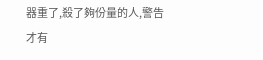器重了,殺了夠份量的人,警告才有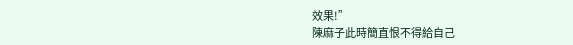效果!”
陳麻子此時簡直恨不得給自己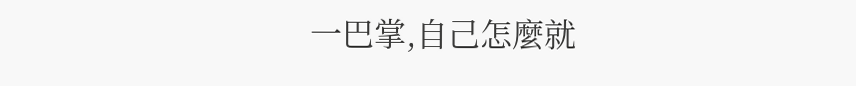一巴掌,自己怎麼就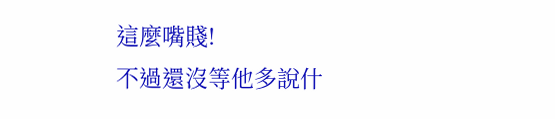這麼嘴賤!
不過還沒等他多說什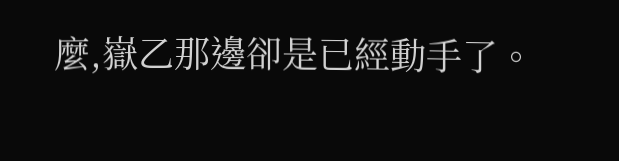麼,嶽乙那邊卻是已經動手了。